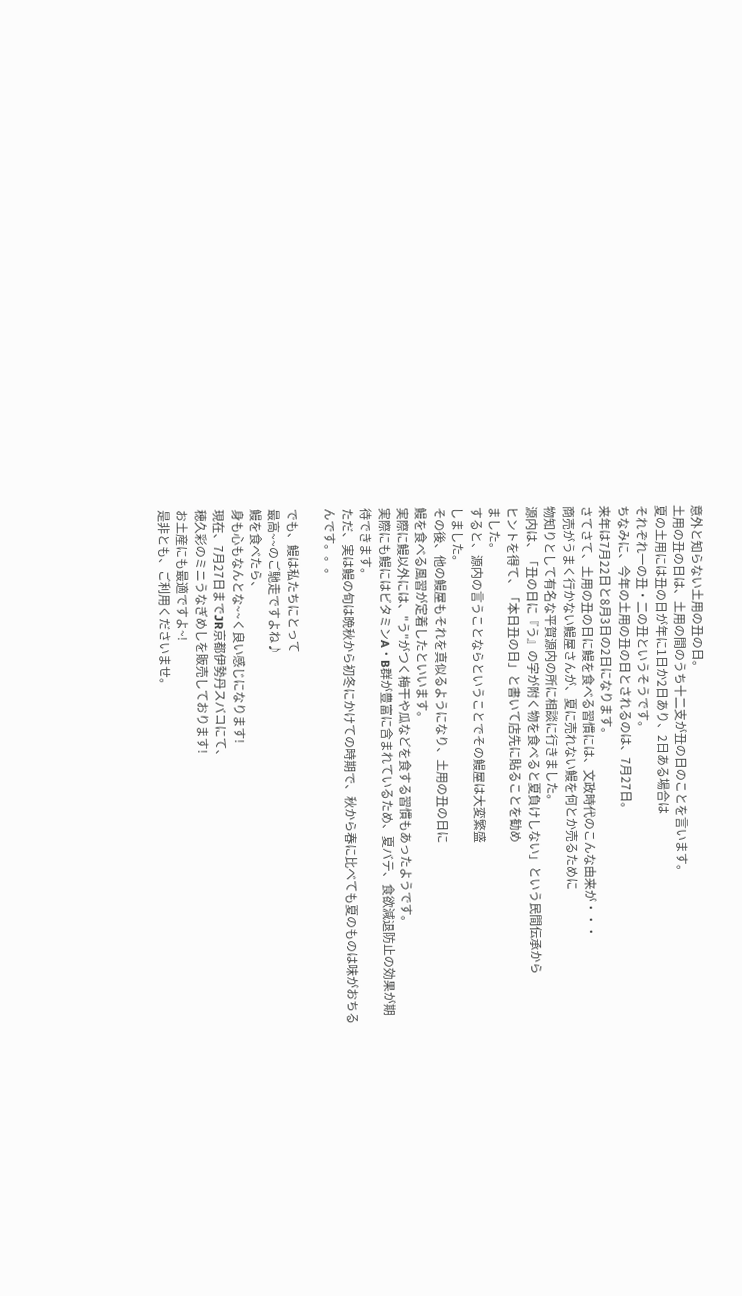意外と知らない土用の丑の日。
土用の丑の日は、土用の間のうち十二支が丑の日のことを言います。
夏の土用には丑の日が年に1日か2日あり、2日ある場合は
それぞれ一の丑・二の丑というそうです。
ちなみに、今年の土用の丑の日とされるのは、7月27日。
来年は7月22日と8月3日の2日になります。
さてさて、土用の丑の日に鰻を食べる習慣には、文政時代のこんな由来が・・・
商売がうまく行かない鰻屋さんが、夏に売れない鰻を何とか売るために
物知りとして有名な平賀源内の所に相談に行きました。
源内は、「丑の日に『う』の字が附く物を食べると夏負けしない」という民間伝承から
ヒントを得て、「本日丑の日」と書いて店先に貼ることを勧め
ました。
すると、源内の言うことならということでその鰻屋は大変繁盛
しました。
その後、他の鰻屋もそれを真似るようになり、土用の丑の日に
鰻を食べる風習が定着したといいます。
実際に鰻以外には、"う"がつく梅干や瓜などを食する習慣もあったようです。
実際にも鰻にはビタミンA・B群が豊富に含まれているため、夏バテ、食欲減退防止の効果が期待できます。
ただ、実は鰻の旬は晩秋から初冬にかけての時期で、秋から春に比べても夏のものは味がおちるんです。。。

でも、鰻は私たちにとって
最高~~のご馳走ですよね♪
鰻を食べたら、
身も心もなんとな~~く良い感じになります!
現在、7月27日までJR京都伊勢丹スバコにて、
穂久彩のミニうなぎめしを販売しております!
お土産にも最適ですよ~!
是非とも、ご利用くださいませ。